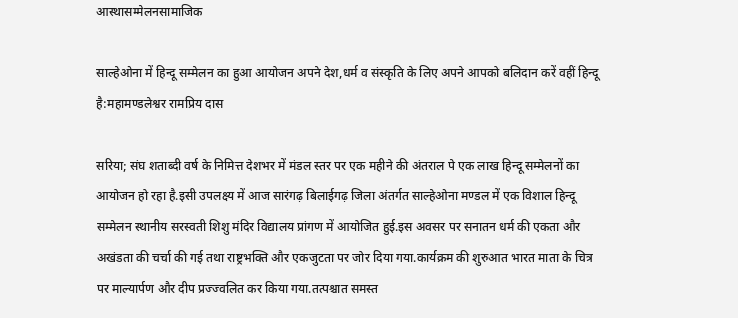आस्थासम्मेलनसामाजिक

साल्हेओना में हिन्दू सम्मेलन का हुआ आयोजन अपने देश,धर्म व संस्कृति के लिए अपने आपको बलिदान करें वहीं हिन्दू है:महामण्डलेश्वर रामप्रिय दास

सरिया; संघ शताब्दी वर्ष के निमित्त देशभर में मंडल स्तर पर एक महीने की अंतराल पे एक लाख हिन्दू सम्मेलनों का आयोजन हो रहा है.इसी उपलक्ष्य में आज सारंगढ़ बिलाईगढ़ जिला अंतर्गत साल्हेओना मण्डल में एक विशाल हिन्दू सम्मेलन स्थानीय सरस्वती शिशु मंदिर विद्यालय प्रांगण में आयोजित हुई.इस अवसर पर सनातन धर्म की एकता और अखंडता की चर्चा की गई तथा राष्ट्रभक्ति और एकजुटता पर जोर दिया गया.कार्यक्रम की शुरुआत भारत माता के चित्र पर माल्यार्पण और दीप प्रज्ज्वलित कर किया गया.तत्पश्चात समस्त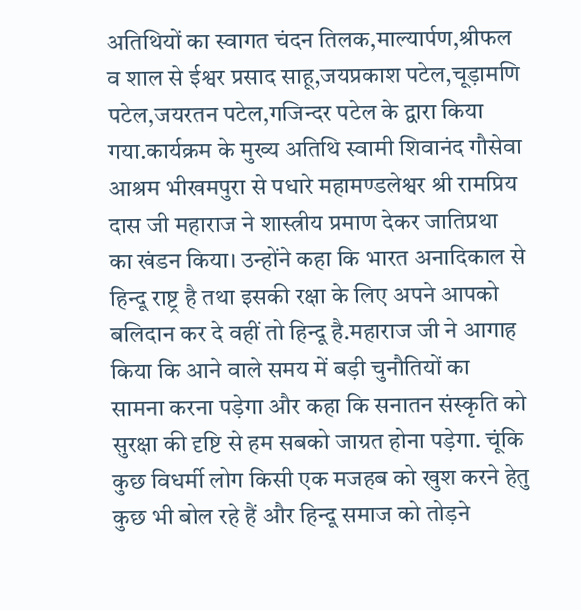अतिथियों का स्वागत चंदन तिलक,माल्यार्पण,श्रीफल व शाल से ईश्वर प्रसाद साहू,जयप्रकाश पटेल,चूड़ामणि पटेल,जयरतन पटेल,गजिन्दर पटेल के द्वारा किया गया.कार्यक्रम के मुख्य अतिथि स्वामी शिवानंद गौसेवा आश्रम भीखमपुरा से पधारे महामण्डलेश्वर श्री रामप्रिय दास जी महाराज ने शास्त्रीय प्रमाण देकर जातिप्रथा का खंडन किया। उन्होंने कहा कि भारत अनादिकाल से हिन्दू राष्ट्र है तथा इसकी रक्षा के लिए अपने आपको बलिदान कर दे वहीं तो हिन्दू है.महाराज जी ने आगाह किया कि आने वाले समय में बड़ी चुनौतियों का सामना करना पड़ेगा और कहा कि सनातन संस्कृति को सुरक्षा की दृष्टि से हम सबको जाग्रत होना पड़ेगा. चूंकि कुछ विधर्मी लोग किसी एक मजहब को खुश करने हेतु कुछ भी बोल रहे हैं और हिन्दू समाज को तोड़ने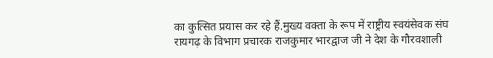का कुत्सित प्रयास कर रहे हैं.मुख्य वक्ता के रूप में राष्ट्रीय स्वयंसेवक संघ रायगढ़ के विभाग प्रचारक राजकुमार भारद्वाज जी ने देश के गौरवशाली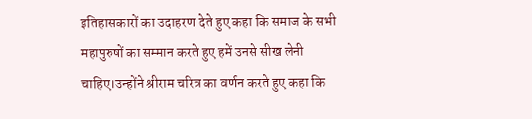इतिहासकारों का उदाहरण देते हुए कहा कि समाज के सभी महापुरुषों का सम्मान करते हुए हमें उनसे सीख लेनी चाहिए।उन्होंने श्रीराम चरित्र का वर्णन करते हुए कहा कि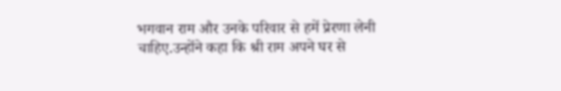भगवान राम और उनके परिवार से हमें प्रेरणा लेनी चाहिए.उन्होंने कहा कि श्री राम अपने घर से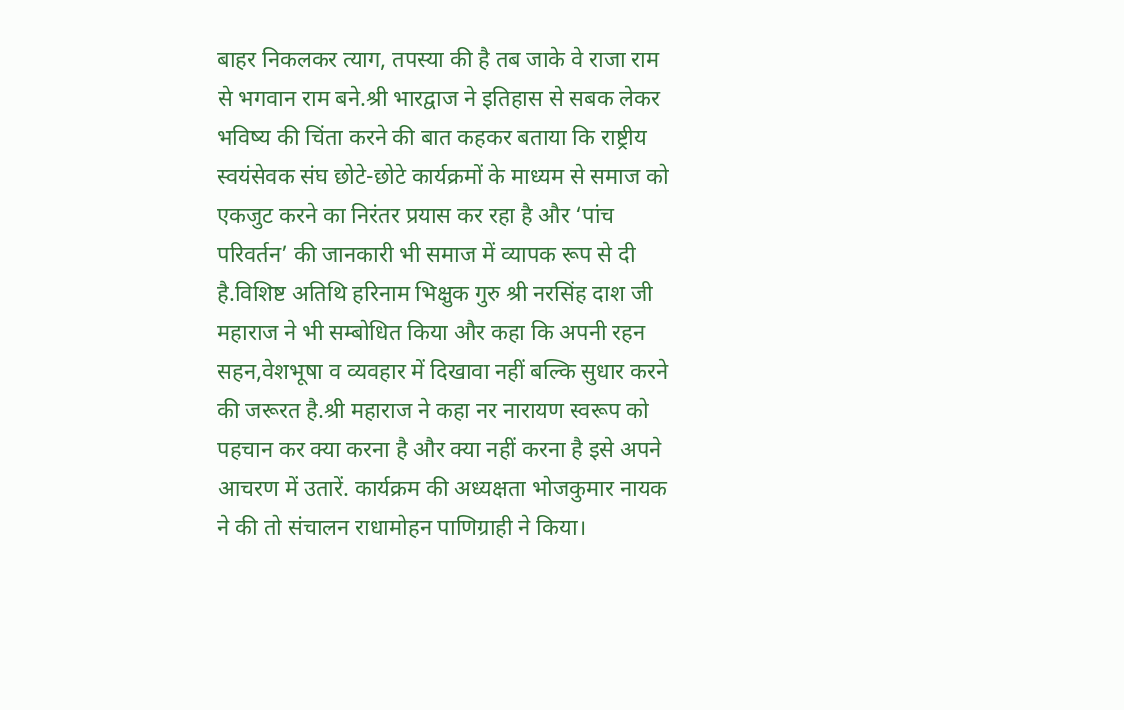बाहर निकलकर त्याग, तपस्या की है तब जाके वे राजा राम से भगवान राम बने.श्री भारद्वाज ने इतिहास से सबक लेकर भविष्य की चिंता करने की बात कहकर बताया कि राष्ट्रीय स्वयंसेवक संघ छोटे-छोटे कार्यक्रमों के माध्यम से समाज को एकजुट करने का निरंतर प्रयास कर रहा है और ‘पांच परिवर्तन’ की जानकारी भी समाज में व्यापक रूप से दी है.विशिष्ट अतिथि हरिनाम भिक्षुक गुरु श्री नरसिंह दाश जी महाराज ने भी सम्बोधित किया और कहा कि अपनी रहन सहन,वेशभूषा व व्यवहार में दिखावा नहीं बल्कि सुधार करने की जरूरत है.श्री महाराज ने कहा नर नारायण स्वरूप को पहचान कर क्या करना है और क्या नहीं करना है इसे अपने आचरण में उतारें. कार्यक्रम की अध्यक्षता भोजकुमार नायक ने की तो संचालन राधामोहन पाणिग्राही ने किया।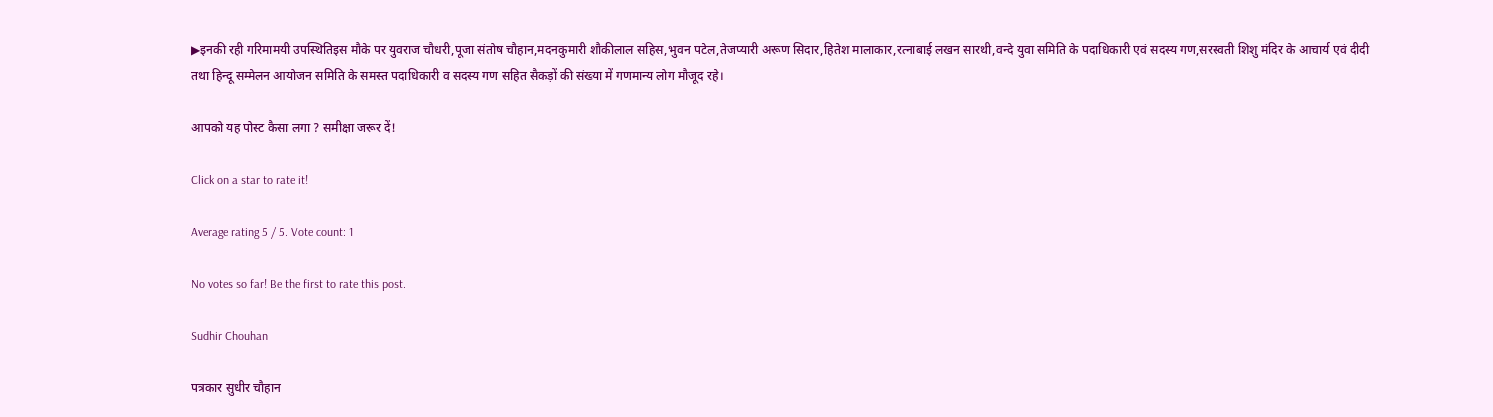▶इनकी रही गरिमामयी उपस्थितिइस मौके पर युवराज चौधरी,पूजा संतोष चौहान,मदनकुमारी शौकीलाल सहिस,भुवन पटेल,तेजप्यारी अरूण सिदार,हितेश मालाकार,रत्नाबाई लखन सारथी,वन्दे युवा समिति के पदाधिकारी एवं सदस्य गण,सरस्वती शिशु मंदिर के आचार्य एवं दीदी तथा हिन्दू सम्मेलन आयोजन समिति के समस्त पदाधिकारी व सदस्य गण सहित सैकड़ों की संख्या में गणमान्य लोग मौजूद रहे।

आपको यह पोस्ट कैसा लगा ? समीक्षा जरूर दें!

Click on a star to rate it!

Average rating 5 / 5. Vote count: 1

No votes so far! Be the first to rate this post.

Sudhir Chouhan

पत्रकार सुधीर चौहान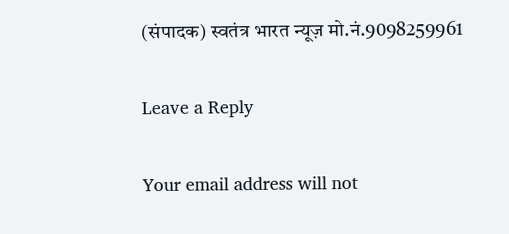(संपादक) स्वतंत्र भारत न्यूज़ मो.नं.9098259961

Leave a Reply

Your email address will not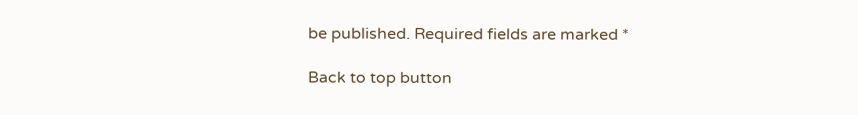be published. Required fields are marked *

Back to top button